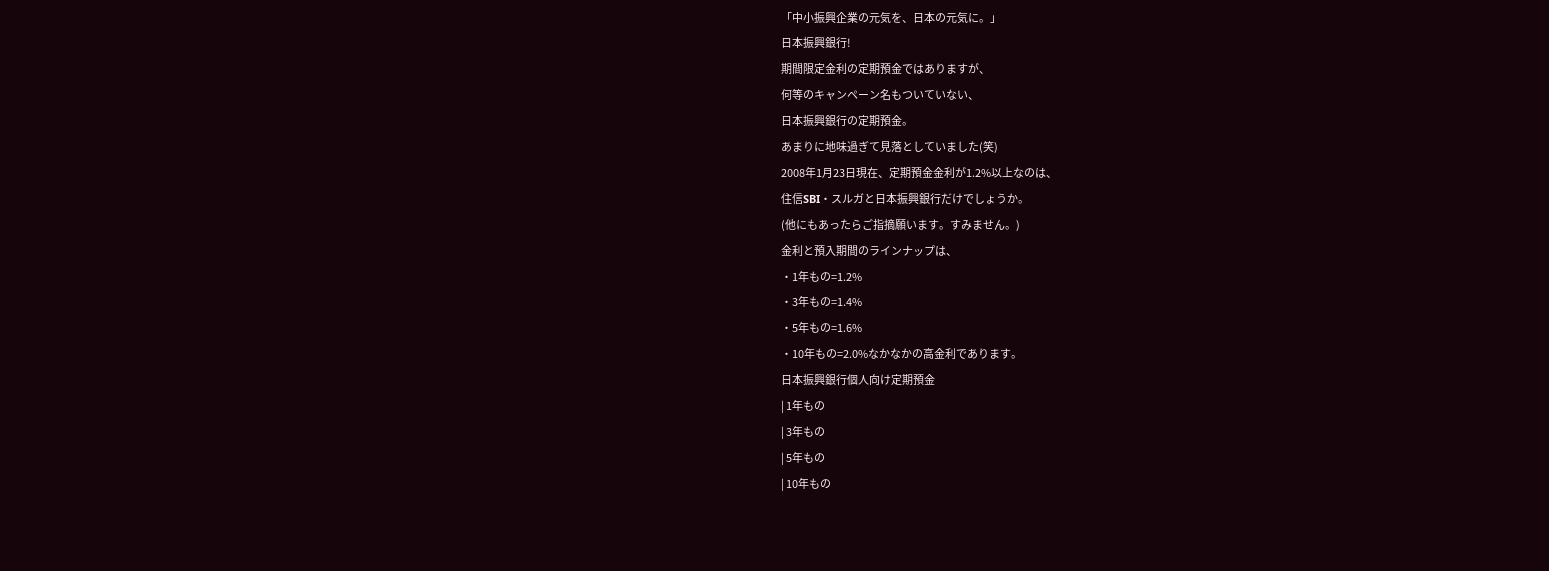「中小振興企業の元気を、日本の元気に。」
日本振興銀行!
期間限定金利の定期預金ではありますが、
何等のキャンペーン名もついていない、
日本振興銀行の定期預金。
あまりに地味過ぎて見落としていました(笑)
2008年1月23日現在、定期預金金利が1.2%以上なのは、
住信SBI・スルガと日本振興銀行だけでしょうか。
(他にもあったらご指摘願います。すみません。)
金利と預入期間のラインナップは、
・1年もの=1.2%
・3年もの=1.4%
・5年もの=1.6%
・10年もの=2.0%なかなかの高金利であります。
日本振興銀行個人向け定期預金
| 1年もの
| 3年もの
| 5年もの
| 10年もの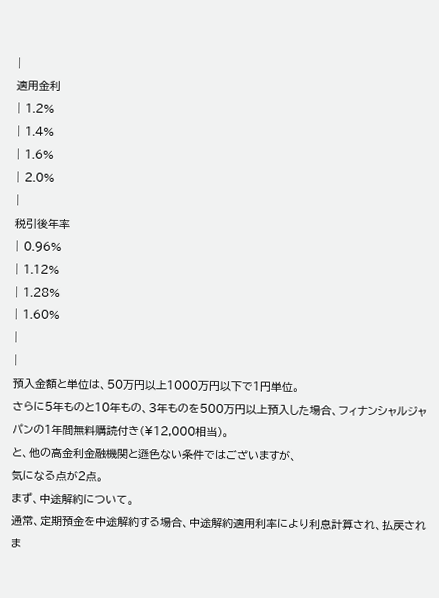|
適用金利
| 1.2%
| 1.4%
| 1.6%
| 2.0%
|
税引後年率
| 0.96%
| 1.12%
| 1.28%
| 1.60%
|
|
預入金額と単位は、50万円以上1000万円以下で1円単位。
さらに5年ものと10年もの、3年ものを500万円以上預入した場合、フィナンシャルジャパンの1年間無料購読付き(¥12,000相当)。
と、他の高金利金融機関と遜色ない条件ではございますが、
気になる点が2点。
まず、中途解約について。
通常、定期預金を中途解約する場合、中途解約適用利率により利息計算され、払戻されま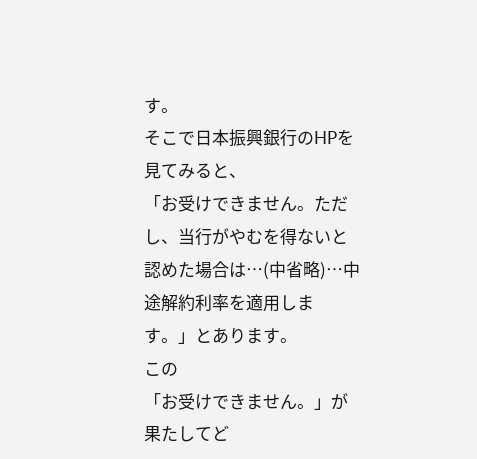す。
そこで日本振興銀行のHPを見てみると、
「お受けできません。ただし、当行がやむを得ないと認めた場合は…(中省略)…中途解約利率を適用します。」とあります。
この
「お受けできません。」が果たしてど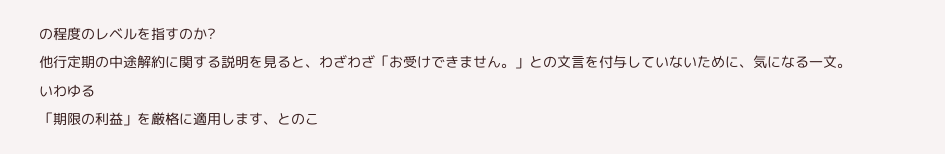の程度のレベルを指すのか?
他行定期の中途解約に関する説明を見ると、わざわざ「お受けできません。」との文言を付与していないために、気になる一文。
いわゆる
「期限の利益」を厳格に適用します、とのこ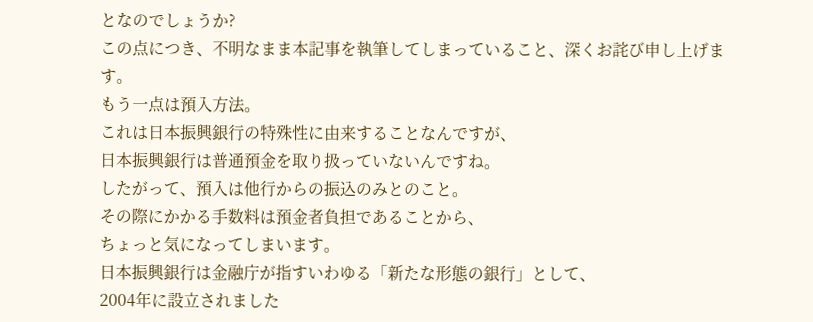となのでしょうか?
この点につき、不明なまま本記事を執筆してしまっていること、深くお詫び申し上げます。
もう一点は預入方法。
これは日本振興銀行の特殊性に由来することなんですが、
日本振興銀行は普通預金を取り扱っていないんですね。
したがって、預入は他行からの振込のみとのこと。
その際にかかる手数料は預金者負担であることから、
ちょっと気になってしまいます。
日本振興銀行は金融庁が指すいわゆる「新たな形態の銀行」として、
2004年に設立されました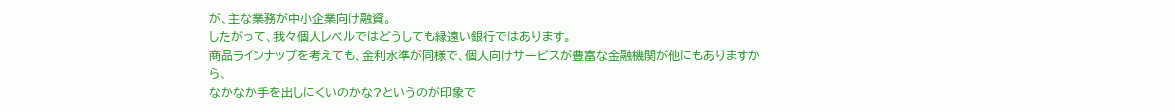が、主な業務が中小企業向け融資。
したがって、我々個人レベルではどうしても縁遠い銀行ではあります。
商品ラインナップを考えても、金利水準が同様で、個人向けサービスが豊富な金融機関が他にもありますから、
なかなか手を出しにくいのかな?というのが印象で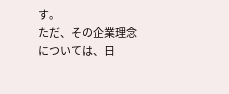す。
ただ、その企業理念については、日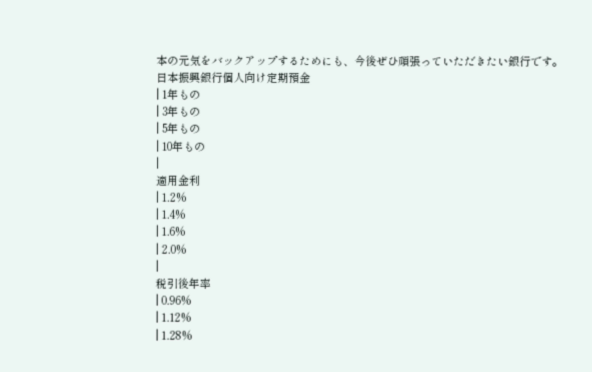本の元気をバックアップするためにも、今後ぜひ頑張っていただきたい銀行です。
日本振興銀行個人向け定期預金
| 1年もの
| 3年もの
| 5年もの
| 10年もの
|
適用金利
| 1.2%
| 1.4%
| 1.6%
| 2.0%
|
税引後年率
| 0.96%
| 1.12%
| 1.28%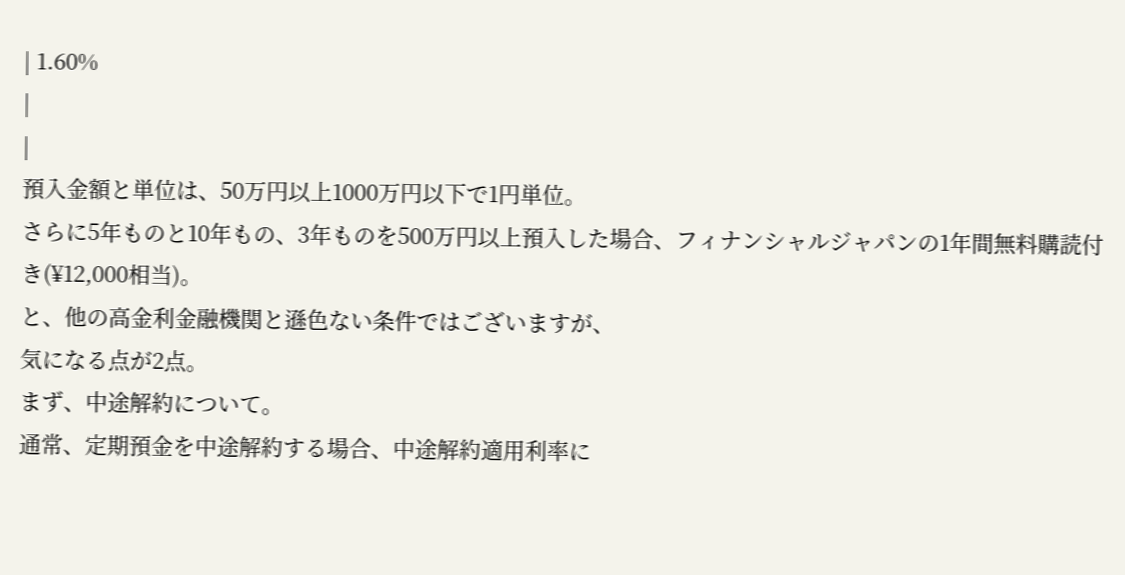| 1.60%
|
|
預入金額と単位は、50万円以上1000万円以下で1円単位。
さらに5年ものと10年もの、3年ものを500万円以上預入した場合、フィナンシャルジャパンの1年間無料購読付き(¥12,000相当)。
と、他の高金利金融機関と遜色ない条件ではございますが、
気になる点が2点。
まず、中途解約について。
通常、定期預金を中途解約する場合、中途解約適用利率に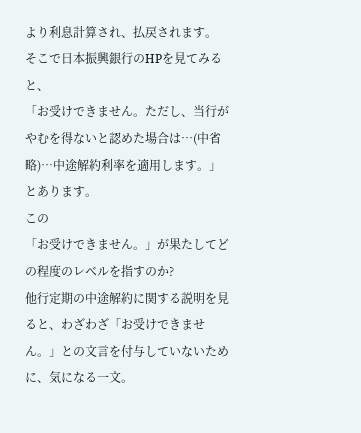より利息計算され、払戻されます。
そこで日本振興銀行のHPを見てみると、
「お受けできません。ただし、当行がやむを得ないと認めた場合は…(中省略)…中途解約利率を適用します。」とあります。
この
「お受けできません。」が果たしてどの程度のレベルを指すのか?
他行定期の中途解約に関する説明を見ると、わざわざ「お受けできません。」との文言を付与していないために、気になる一文。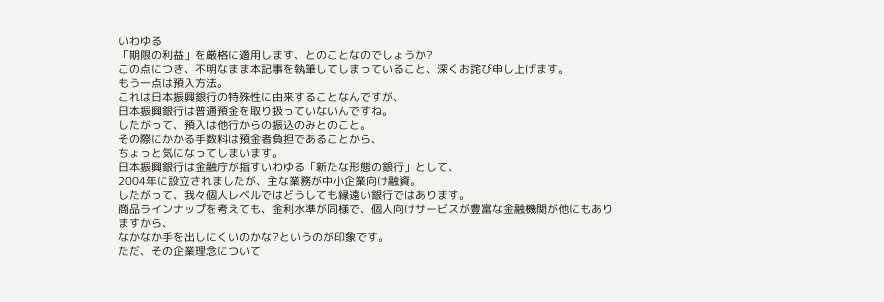いわゆる
「期限の利益」を厳格に適用します、とのことなのでしょうか?
この点につき、不明なまま本記事を執筆してしまっていること、深くお詫び申し上げます。
もう一点は預入方法。
これは日本振興銀行の特殊性に由来することなんですが、
日本振興銀行は普通預金を取り扱っていないんですね。
したがって、預入は他行からの振込のみとのこと。
その際にかかる手数料は預金者負担であることから、
ちょっと気になってしまいます。
日本振興銀行は金融庁が指すいわゆる「新たな形態の銀行」として、
2004年に設立されましたが、主な業務が中小企業向け融資。
したがって、我々個人レベルではどうしても縁遠い銀行ではあります。
商品ラインナップを考えても、金利水準が同様で、個人向けサービスが豊富な金融機関が他にもありますから、
なかなか手を出しにくいのかな?というのが印象です。
ただ、その企業理念について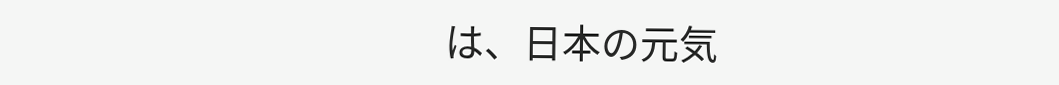は、日本の元気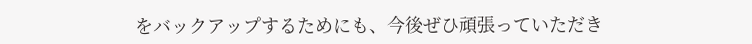をバックアップするためにも、今後ぜひ頑張っていただき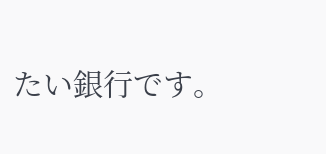たい銀行です。